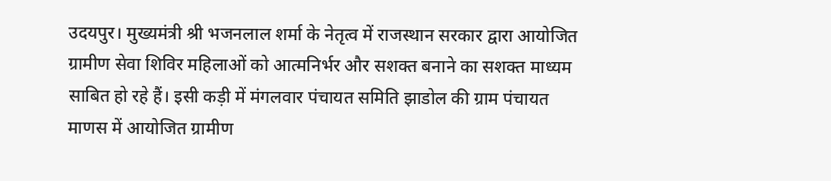उदयपुर। मुख्यमंत्री श्री भजनलाल शर्मा के नेतृत्व में राजस्थान सरकार द्वारा आयोजित ग्रामीण सेवा शिविर महिलाओं को आत्मनिर्भर और सशक्त बनाने का सशक्त माध्यम साबित हो रहे हैं। इसी कड़ी में मंगलवार पंचायत समिति झाडोल की ग्राम पंचायत माणस में आयोजित ग्रामीण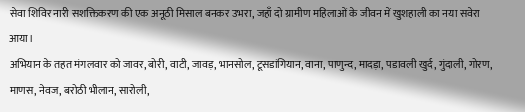सेवा शिविर नारी सशक्तिकरण की एक अनूठी मिसाल बनकर उभरा, जहाँ दो ग्रामीण महिलाओं के जीवन में खुशहाली का नया सवेरा आया।
अभियान के तहत मंगलवार को जावर, बोरी, वाटी, जावड़, भानसोल, टूसडांगियान, वाना, पाणुन्द, मादड़ा, पडावली खुर्द, गुंदाली, गोरण, माणस, नेवज, बरोठी भीलान, सारोली,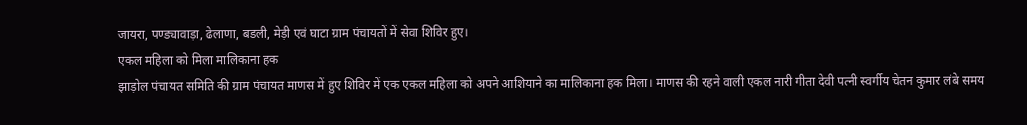जायरा, पण्ड्यावाड़ा, ढेलाणा, बडली, मेड़ी एवं घाटा ग्राम पंचायतों में सेवा शिविर हुए।
एकल महिला को मिला मालिकाना हक
झाड़ोल पंचायत समिति की ग्राम पंचायत माणस में हुए शिविर में एक एकल महिला को अपने आशियाने का मालिकाना हक मिला। माणस की रहने वाली एकल नारी गीता देवी पत्नी स्वर्गीय चेतन कुमार लंबे समय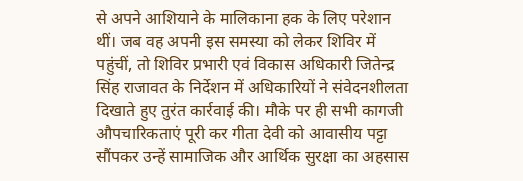से अपने आशियाने के मालिकाना हक के लिए परेशान थीं। जब वह अपनी इस समस्या को लेकर शिविर में पहुंचीं, तो शिविर प्रभारी एवं विकास अधिकारी जितेन्द्र सिंह राजावत के निर्देशन में अधिकारियों ने संवेदनशीलता दिखाते हुए तुरंत कार्रवाई की। मौके पर ही सभी कागजी औपचारिकताएं पूरी कर गीता देवी को आवासीय पट्टा सौंपकर उन्हें सामाजिक और आर्थिक सुरक्षा का अहसास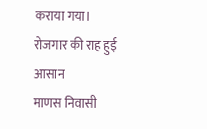कराया गया।
रोजगार की राह हुई आसान
माणस निवासी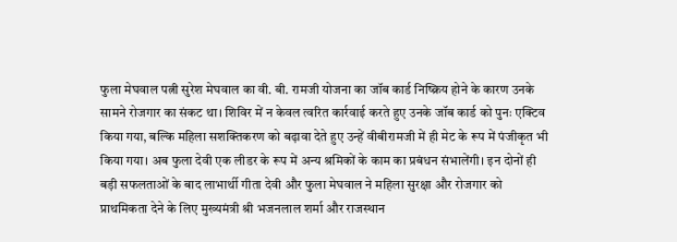फुला मेघवाल पत्नी सुरेश मेघवाल का वी. बी. रामजी योजना का जॉब कार्ड निष्क्रिय होने के कारण उनके सामने रोजगार का संकट था। शिविर में न केवल त्वरित कार्रवाई करते हुए उनके जॉब कार्ड को पुनः एक्टिव किया गया, बल्कि महिला सशक्तिकरण को बढ़ावा देते हुए उन्हें वीबीरामजी में ही मेट के रूप में पंजीकृत भी किया गया। अब फुला देवी एक लीडर के रूप में अन्य श्रमिकों के काम का प्रबंधन संभालेंगी। इन दोनों ही बड़ी सफलताओं के बाद लाभार्थी गीता देवी और फुला मेघवाल ने महिला सुरक्षा और रोजगार को प्राथमिकता देने के लिए मुख्यमंत्री श्री भजनलाल शर्मा और राजस्थान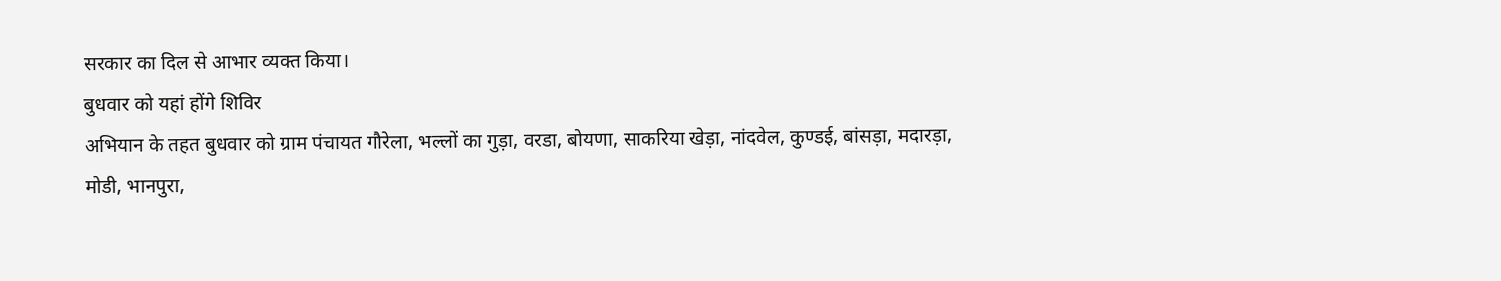सरकार का दिल से आभार व्यक्त किया।
बुधवार को यहां होंगे शिविर
अभियान के तहत बुधवार को ग्राम पंचायत गौरेला, भल्लों का गुड़ा, वरडा, बोयणा, साकरिया खेड़ा, नांदवेल, कुण्डई, बांसड़ा, मदारड़ा, मोडी, भानपुरा,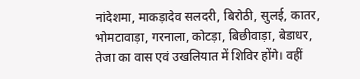नांदेशमा, माकड़ादेव सलदरी, बिरोठी, सुलई, कातर, भोमटावाड़ा, गरनाला, कोटड़ा, बिछीवाड़ा, बेडाधर, तेजा का वास एवं उखलियात में शिविर होंगे। वहीं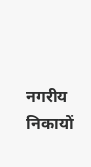नगरीय निकायों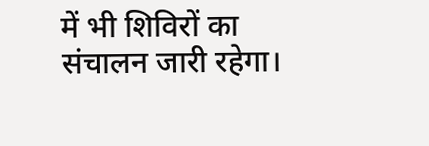में भी शिविरों का संचालन जारी रहेगा।